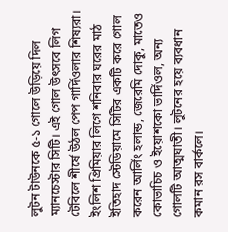লুটন টাউনকে ৫-১ গোলে উড়িয়ে দিল ম্যানচেস্টার সিটি। এই গোল উৎসবে লিগ টেবিলে শীর্ষে উঠল পেপ গার্দিওলার শিষ্যরা।
ইংলিশ প্রিমিয়ার লিগে শনিবার ঘরের মাঠ ইতিহাদ স্টেডিয়ামে সিটির একটি করে গোল করেন আর্লিং হলান্ড, জেরেমি দোকু, মাতেও কোভাচিচ ও ইয়োশকো ভার্দিওল, অন্য গোলটি আত্মঘাতী। লুটনের হয়ে ব্যবধান কমান রস বার্কলে।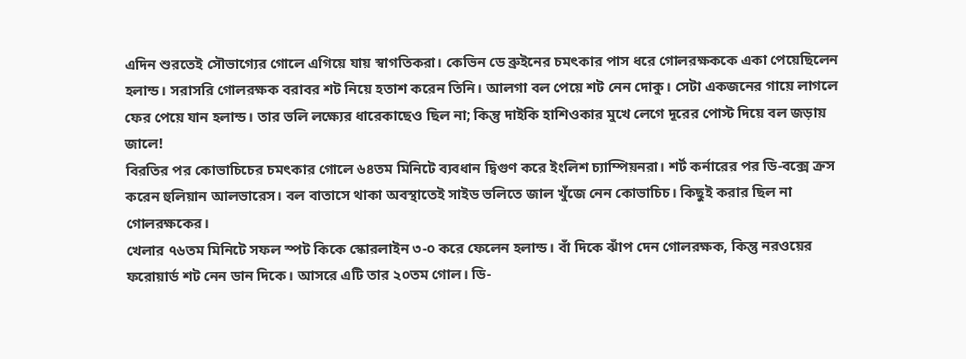এদিন শুরতেই সৌভাগ্যের গোলে এগিয়ে যায় স্বাগতিকরা। কেভিন ডে ব্রুইনের চমৎকার পাস ধরে গোলরক্ষককে একা পেয়েছিলেন হলান্ড। সরাসরি গোলরক্ষক বরাবর শট নিয়ে হতাশ করেন তিনি। আলগা বল পেয়ে শট নেন দোকু। সেটা একজনের গায়ে লাগলে ফের পেয়ে যান হলান্ড। তার ভলি লক্ষ্যের ধারেকাছেও ছিল না; কিন্তু দাইকি হাশিওকার মুখে লেগে দূরের পোস্ট দিয়ে বল জড়ায় জালে!
বিরতির পর কোভাচিচের চমৎকার গোলে ৬৪তম মিনিটে ব্যবধান দ্বিগুণ করে ইংলিশ চ্যাম্পিয়নরা। শর্ট কর্নারের পর ডি-বক্সে ক্রস করেন হুলিয়ান আলভারেস। বল বাতাসে থাকা অবস্থাতেই সাইড ভলিতে জাল খুঁজে নেন কোভাচিচ। কিছুই করার ছিল না গোলরক্ষকের।
খেলার ৭৬তম মিনিটে সফল স্পট কিকে স্কোরলাইন ৩-০ করে ফেলেন হলান্ড। বাঁ দিকে ঝাঁপ দেন গোলরক্ষক, কিন্তু নরওয়ের ফরোয়ার্ড শট নেন ডান দিকে। আসরে এটি তার ২০তম গোল। ডি-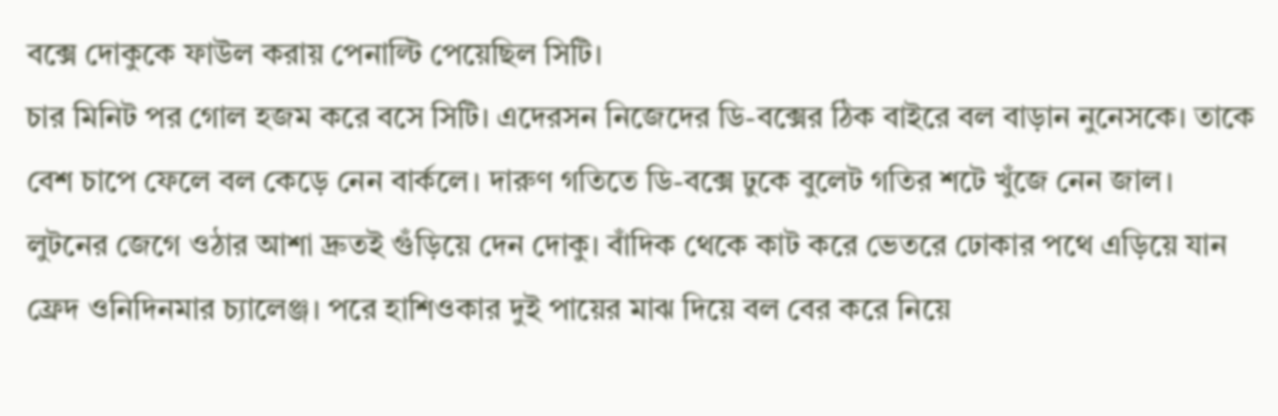বক্সে দোকুকে ফাউল করায় পেনাল্টি পেয়েছিল সিটি।
চার মিনিট পর গোল হজম করে বসে সিটি। এদেরসন নিজেদের ডি-বক্সের ঠিক বাইরে বল বাড়ান নুনেসকে। তাকে বেশ চাপে ফেলে বল কেড়ে নেন বার্কলে। দারুণ গতিতে ডি-বক্সে ঢুকে বুলেট গতির শটে খুঁজে নেন জাল।
লুটনের জেগে ওঠার আশা দ্রুতই গুঁড়িয়ে দেন দোকু। বাঁদিক থেকে কাট করে ভেতরে ঢোকার পথে এড়িয়ে যান ফ্রেদ ওনিদিনমার চ্যালেঞ্জ। পরে হাশিওকার দুই পায়ের মাঝ দিয়ে বল বের করে নিয়ে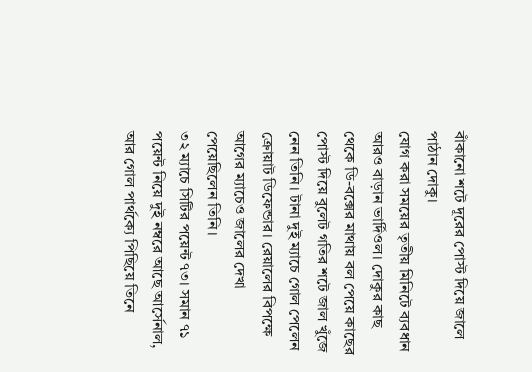বাঁকানো শটে দূরের পোস্ট দিয়ে জালে পাঠান দোকু।
যোগ করা সময়ের তৃতীয় মিনিটে ব্যবধান আরও বাড়ান ভার্দিওল। দোকুর কাছ থেকে ডি-বক্সের মাথায় বল পেয়ে কাছের পোস্ট দিয়ে বুলেট গতির শটে জাল খুঁজে নেন তিনি। টানা দুই ম্যাচে গোল পেলেন ক্রোয়াট ডিফেন্ডার। রেয়ালের বিপক্ষে আগের ম্যাচেও জালের দেখা পেয়েছিলেন তিনি।
৩২ ম্যাচে সিটির পয়েন্ট ৭৩। সমান ৭১ পয়েন্ট নিয়ে দুই নম্বরে আছে আর্সেনাল, আর গোল পার্থক্যে পিছিয়ে তিনে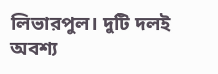লিভারপুল। দুটি দলই অবশ্য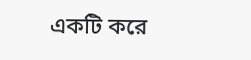একটি করে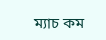ম্যাচ কম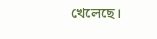খেলেছে।